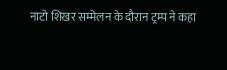नाटो शिखर सम्मेलन के दौरान ट्रम्प ने कहा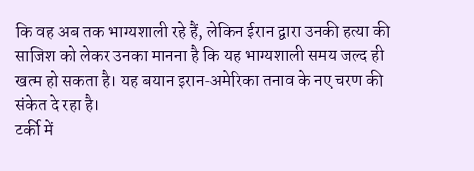कि वह अब तक भाग्यशाली रहे हैं, लेकिन ईरान द्वारा उनकी हत्या की साजिश को लेकर उनका मानना है कि यह भाग्यशाली समय जल्द ही खत्म हो सकता है। यह बयान इरान‑अमेरिका तनाव के नए चरण की संकेत दे रहा है।
टर्की में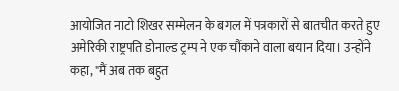आयोजित नाटो शिखर सम्मेलन के बगल में पत्रकारों से बातचीत करते हुए अमेरिकी राष्ट्रपति डोनाल्ड ट्रम्प ने एक चौंकाने वाला बयान दिया। उन्होंने कहा, "मैं अब तक बहुत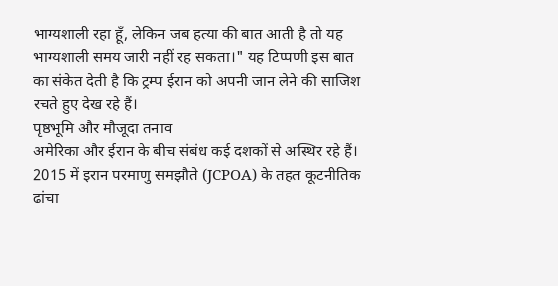भाग्यशाली रहा हूँ, लेकिन जब हत्या की बात आती है तो यह भाग्यशाली समय जारी नहीं रह सकता।" यह टिप्पणी इस बात का संकेत देती है कि ट्रम्प ईरान को अपनी जान लेने की साजिश रचते हुए देख रहे हैं।
पृष्ठभूमि और मौजूदा तनाव
अमेरिका और ईरान के बीच संबंध कई दशकों से अस्थिर रहे हैं। 2015 में इरान परमाणु समझौते (JCPOA) के तहत कूटनीतिक ढांचा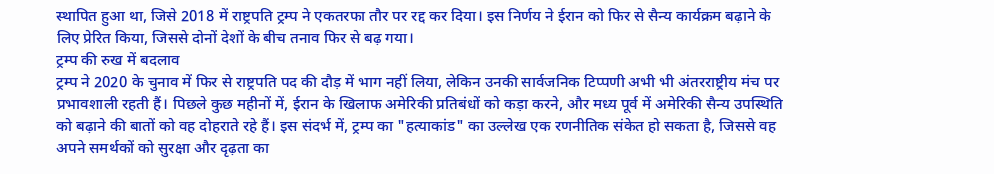स्थापित हुआ था, जिसे 2018 में राष्ट्रपति ट्रम्प ने एकतरफा तौर पर रद्द कर दिया। इस निर्णय ने ईरान को फिर से सैन्य कार्यक्रम बढ़ाने के लिए प्रेरित किया, जिससे दोनों देशों के बीच तनाव फिर से बढ़ गया।
ट्रम्प की रुख में बदलाव
ट्रम्प ने 2020 के चुनाव में फिर से राष्ट्रपति पद की दौड़ में भाग नहीं लिया, लेकिन उनकी सार्वजनिक टिप्पणी अभी भी अंतरराष्ट्रीय मंच पर प्रभावशाली रहती हैं। पिछले कुछ महीनों में, ईरान के खिलाफ अमेरिकी प्रतिबंधों को कड़ा करने, और मध्य पूर्व में अमेरिकी सैन्य उपस्थिति को बढ़ाने की बातों को वह दोहराते रहे हैं। इस संदर्भ में, ट्रम्प का "हत्याकांड" का उल्लेख एक रणनीतिक संकेत हो सकता है, जिससे वह अपने समर्थकों को सुरक्षा और दृढ़ता का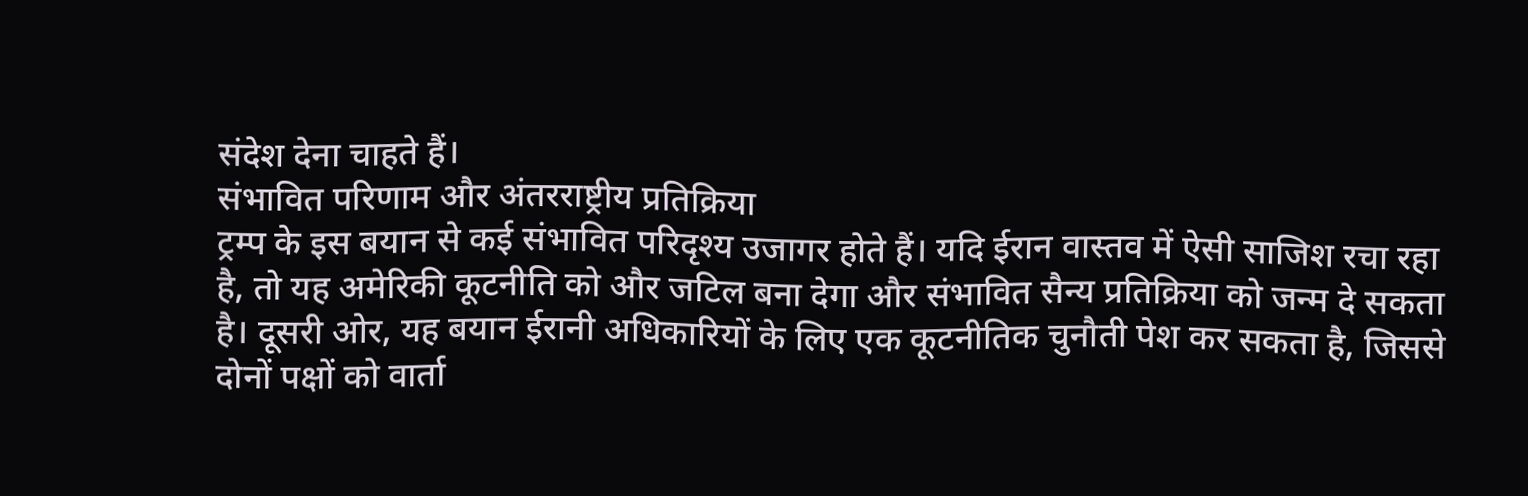संदेश देना चाहते हैं।
संभावित परिणाम और अंतरराष्ट्रीय प्रतिक्रिया
ट्रम्प के इस बयान से कई संभावित परिदृश्य उजागर होते हैं। यदि ईरान वास्तव में ऐसी साजिश रचा रहा है, तो यह अमेरिकी कूटनीति को और जटिल बना देगा और संभावित सैन्य प्रतिक्रिया को जन्म दे सकता है। दूसरी ओर, यह बयान ईरानी अधिकारियों के लिए एक कूटनीतिक चुनौती पेश कर सकता है, जिससे दोनों पक्षों को वार्ता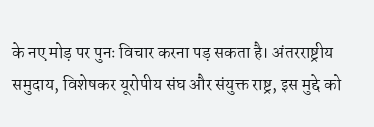के नए मोड़ पर पुनः विचार करना पड़ सकता है। अंतरराष्ट्रीय समुदाय, विशेषकर यूरोपीय संघ और संयुक्त राष्ट्र, इस मुद्दे को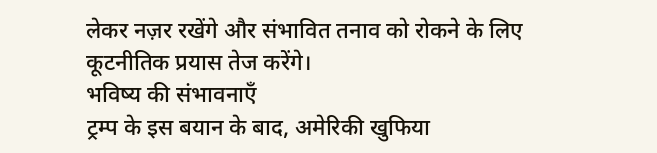लेकर नज़र रखेंगे और संभावित तनाव को रोकने के लिए कूटनीतिक प्रयास तेज करेंगे।
भविष्य की संभावनाएँ
ट्रम्प के इस बयान के बाद, अमेरिकी खुफिया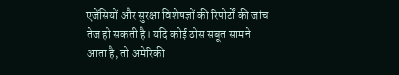एजेंसियों और सुरक्षा विशेषज्ञों की रिपोर्टों की जांच तेज हो सकती है। यदि कोई ठोस सबूत सामने आता है, तो अमेरिकी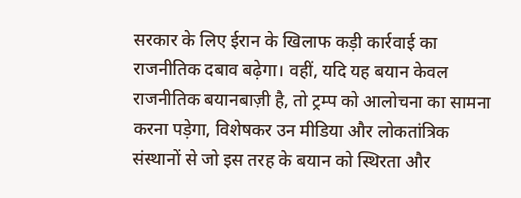सरकार के लिए ईरान के खिलाफ कड़ी कार्रवाई का राजनीतिक दबाव बढ़ेगा। वहीं, यदि यह बयान केवल राजनीतिक बयानबाज़ी है, तो ट्रम्प को आलोचना का सामना करना पड़ेगा, विशेषकर उन मीडिया और लोकतांत्रिक संस्थानों से जो इस तरह के बयान को स्थिरता और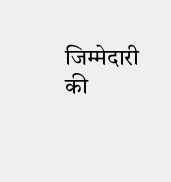जिम्मेदारी की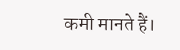कमी मानते हैं।